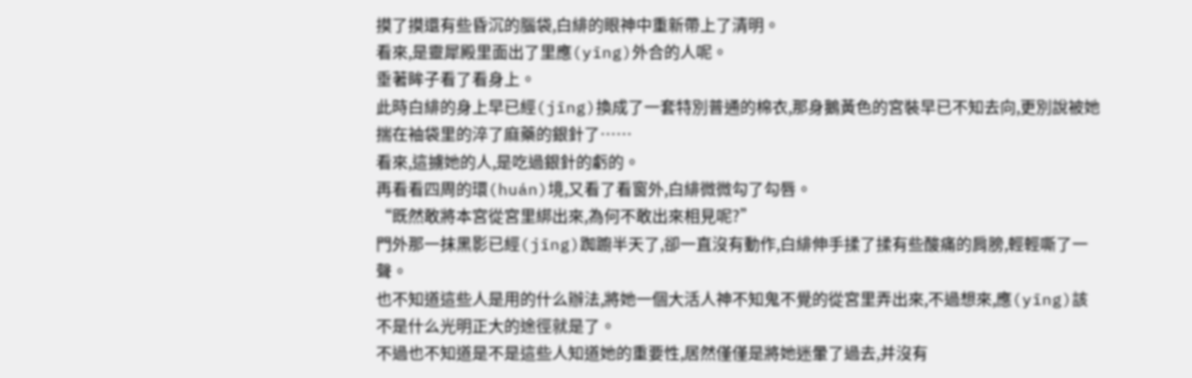摸了摸還有些昏沉的腦袋,白緋的眼神中重新帶上了清明。
看來,是靈犀殿里面出了里應(yīng)外合的人呢。
垂著眸子看了看身上。
此時白緋的身上早已經(jīng)換成了一套特別普通的棉衣,那身鵝黃色的宮裝早已不知去向,更別說被她揣在袖袋里的淬了麻藥的銀針了……
看來,這擄她的人,是吃過銀針的虧的。
再看看四周的環(huán)境,又看了看窗外,白緋微微勾了勾唇。
“既然敢將本宮從宮里綁出來,為何不敢出來相見呢?”
門外那一抹黑影已經(jīng)踟躕半天了,卻一直沒有動作,白緋伸手揉了揉有些酸痛的肩膀,輕輕嘶了一聲。
也不知道這些人是用的什么辦法,將她一個大活人神不知鬼不覺的從宮里弄出來,不過想來,應(yīng)該不是什么光明正大的途徑就是了。
不過也不知道是不是這些人知道她的重要性,居然僅僅是將她迷暈了過去,并沒有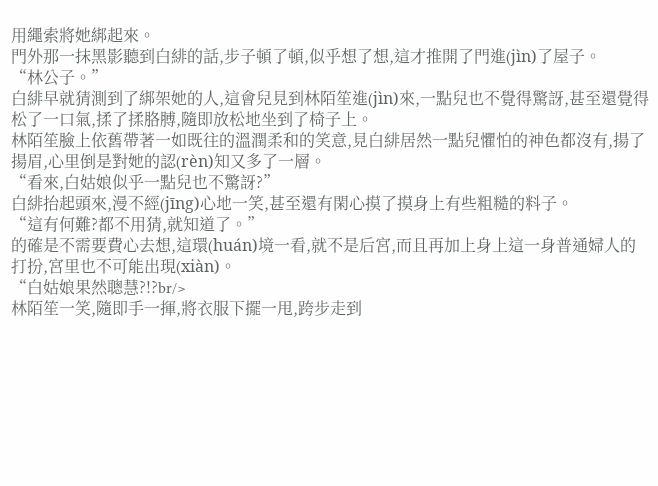用繩索將她綁起來。
門外那一抹黑影聽到白緋的話,步子頓了頓,似乎想了想,這才推開了門進(jìn)了屋子。
“林公子。”
白緋早就猜測到了綁架她的人,這會兒見到林陌笙進(jìn)來,一點兒也不覺得驚訝,甚至還覺得松了一口氣,揉了揉胳膊,隨即放松地坐到了椅子上。
林陌笙臉上依舊帶著一如既往的溫潤柔和的笑意,見白緋居然一點兒懼怕的神色都沒有,揚了揚眉,心里倒是對她的認(rèn)知又多了一層。
“看來,白姑娘似乎一點兒也不驚訝?”
白緋抬起頭來,漫不經(jīng)心地一笑,甚至還有閑心摸了摸身上有些粗糙的料子。
“這有何難?都不用猜,就知道了。”
的確是不需要費心去想,這環(huán)境一看,就不是后宮,而且再加上身上這一身普通婦人的打扮,宮里也不可能出現(xiàn)。
“白姑娘果然聰慧?!?br/>
林陌笙一笑,隨即手一揮,將衣服下擺一甩,跨步走到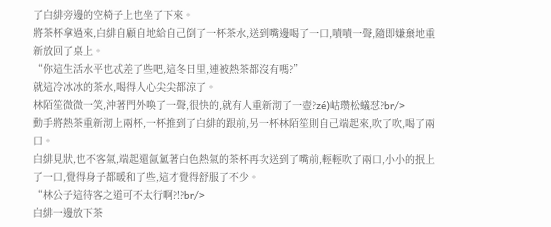了白緋旁邊的空椅子上也坐了下來。
將茶杯拿過來,白緋自顧自地給自己倒了一杯茶水,送到嘴邊喝了一口,嘖嘖一聲,隨即嫌棄地重新放回了桌上。
“你這生活水平也忒差了些吧,這冬日里,連被熱茶都沒有嗎?”
就這冷冰冰的茶水,喝得人心尖尖都涼了。
林陌笙微微一笑,沖著門外喚了一聲,很快的,就有人重新沏了一壺?zé)岵瓒松蟻怼?br/>
動手將熱茶重新沏上兩杯,一杯推到了白緋的跟前,另一杯林陌笙則自己端起來,吹了吹,喝了兩口。
白緋見狀,也不客氣,端起還氤氳著白色熱氣的茶杯再次送到了嘴前,輕輕吹了兩口,小小的抿上了一口,覺得身子都暖和了些,這才覺得舒服了不少。
“林公子這待客之道可不太行啊?!?br/>
白緋一邊放下茶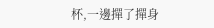杯,一邊撣了撣身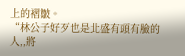上的褶皺。
“林公子好歹也是北盛有頭有臉的人,,將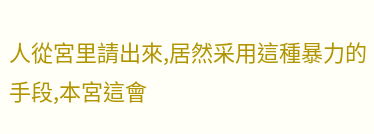人從宮里請出來,居然采用這種暴力的手段,本宮這會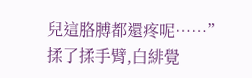兒這胳膊都還疼呢……”
揉了揉手臂,白緋覺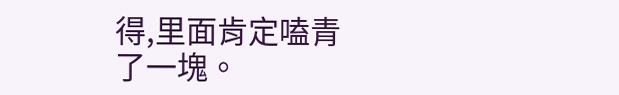得,里面肯定嗑青了一塊。